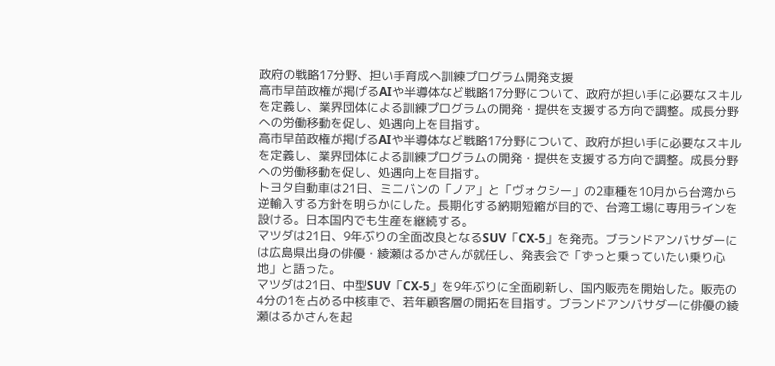政府の戦略17分野、担い手育成へ訓練プログラム開発支援
高市早苗政権が掲げるAIや半導体など戦略17分野について、政府が担い手に必要なスキルを定義し、業界団体による訓練プログラムの開発・提供を支援する方向で調整。成長分野への労働移動を促し、処遇向上を目指す。
高市早苗政権が掲げるAIや半導体など戦略17分野について、政府が担い手に必要なスキルを定義し、業界団体による訓練プログラムの開発・提供を支援する方向で調整。成長分野への労働移動を促し、処遇向上を目指す。
トヨタ自動車は21日、ミニバンの「ノア」と「ヴォクシー」の2車種を10月から台湾から逆輸入する方針を明らかにした。長期化する納期短縮が目的で、台湾工場に専用ラインを設ける。日本国内でも生産を継続する。
マツダは21日、9年ぶりの全面改良となるSUV「CX-5」を発売。ブランドアンバサダーには広島県出身の俳優・綾瀬はるかさんが就任し、発表会で「ずっと乗っていたい乗り心地」と語った。
マツダは21日、中型SUV「CX-5」を9年ぶりに全面刷新し、国内販売を開始した。販売の4分の1を占める中核車で、若年顧客層の開拓を目指す。ブランドアンバサダーに俳優の綾瀬はるかさんを起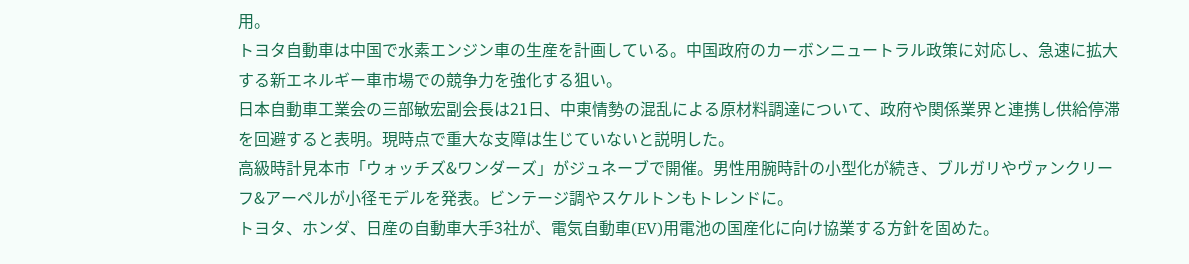用。
トヨタ自動車は中国で水素エンジン車の生産を計画している。中国政府のカーボンニュートラル政策に対応し、急速に拡大する新エネルギー車市場での競争力を強化する狙い。
日本自動車工業会の三部敏宏副会長は21日、中東情勢の混乱による原材料調達について、政府や関係業界と連携し供給停滞を回避すると表明。現時点で重大な支障は生じていないと説明した。
高級時計見本市「ウォッチズ&ワンダーズ」がジュネーブで開催。男性用腕時計の小型化が続き、ブルガリやヴァンクリーフ&アーペルが小径モデルを発表。ビンテージ調やスケルトンもトレンドに。
トヨタ、ホンダ、日産の自動車大手3社が、電気自動車(EV)用電池の国産化に向け協業する方針を固めた。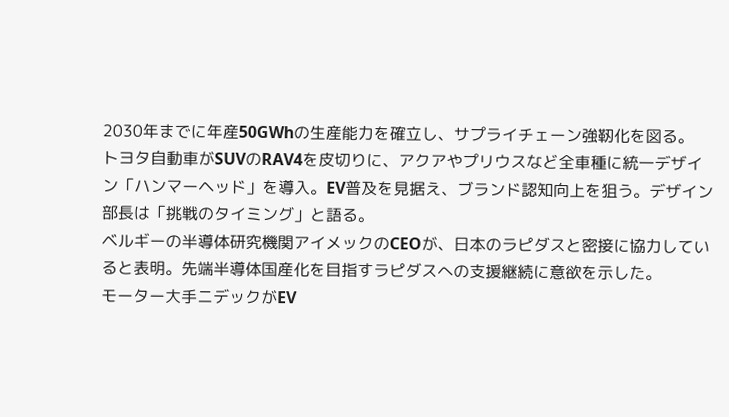2030年までに年産50GWhの生産能力を確立し、サプライチェーン強靭化を図る。
トヨタ自動車がSUVのRAV4を皮切りに、アクアやプリウスなど全車種に統一デザイン「ハンマーヘッド」を導入。EV普及を見据え、ブランド認知向上を狙う。デザイン部長は「挑戦のタイミング」と語る。
ベルギーの半導体研究機関アイメックのCEOが、日本のラピダスと密接に協力していると表明。先端半導体国産化を目指すラピダスへの支援継続に意欲を示した。
モーター大手ニデックがEV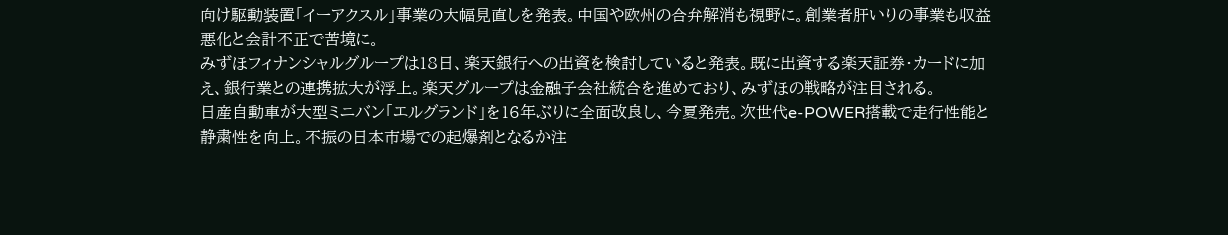向け駆動装置「イーアクスル」事業の大幅見直しを発表。中国や欧州の合弁解消も視野に。創業者肝いりの事業も収益悪化と会計不正で苦境に。
みずほフィナンシャルグループは18日、楽天銀行への出資を検討していると発表。既に出資する楽天証券・カードに加え、銀行業との連携拡大が浮上。楽天グループは金融子会社統合を進めており、みずほの戦略が注目される。
日産自動車が大型ミニバン「エルグランド」を16年ぶりに全面改良し、今夏発売。次世代e-POWER搭載で走行性能と静粛性を向上。不振の日本市場での起爆剤となるか注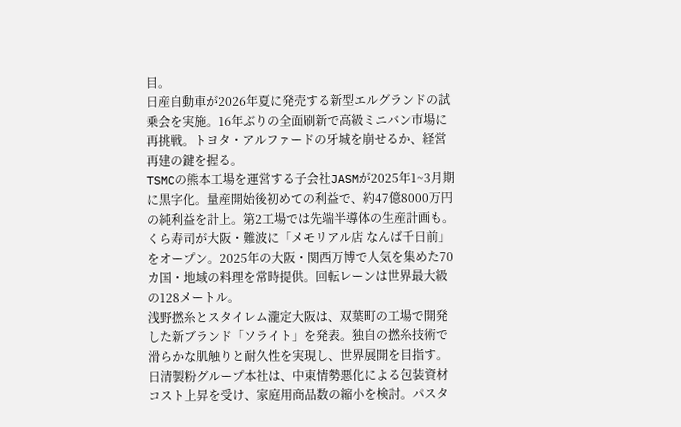目。
日産自動車が2026年夏に発売する新型エルグランドの試乗会を実施。16年ぶりの全面刷新で高級ミニバン市場に再挑戦。トヨタ・アルファードの牙城を崩せるか、経営再建の鍵を握る。
TSMCの熊本工場を運営する子会社JASMが2025年1~3月期に黒字化。量産開始後初めての利益で、約47億8000万円の純利益を計上。第2工場では先端半導体の生産計画も。
くら寿司が大阪・難波に「メモリアル店 なんば千日前」をオープン。2025年の大阪・関西万博で人気を集めた70カ国・地域の料理を常時提供。回転レーンは世界最大級の128メートル。
浅野撚糸とスタイレム瀧定大阪は、双葉町の工場で開発した新ブランド「ソライト」を発表。独自の撚糸技術で滑らかな肌触りと耐久性を実現し、世界展開を目指す。
日清製粉グループ本社は、中東情勢悪化による包装資材コスト上昇を受け、家庭用商品数の縮小を検討。パスタ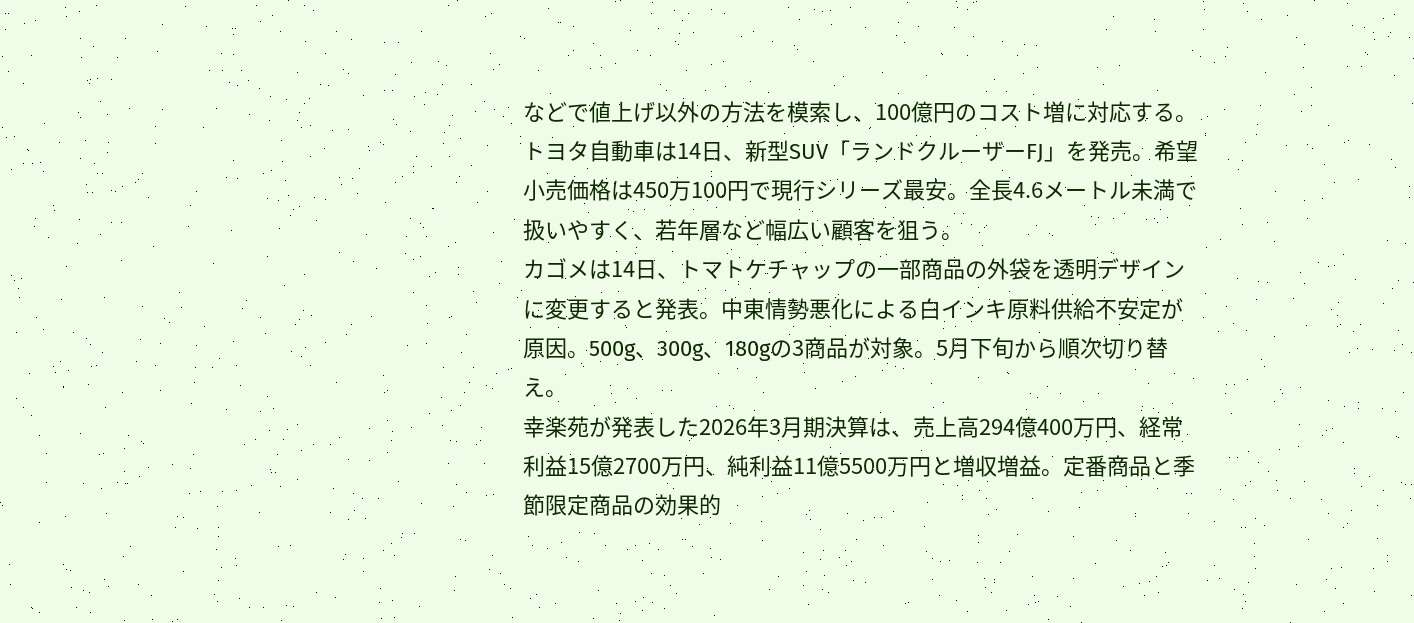などで値上げ以外の方法を模索し、100億円のコスト増に対応する。
トヨタ自動車は14日、新型SUV「ランドクルーザーFJ」を発売。希望小売価格は450万100円で現行シリーズ最安。全長4.6メートル未満で扱いやすく、若年層など幅広い顧客を狙う。
カゴメは14日、トマトケチャップの一部商品の外袋を透明デザインに変更すると発表。中東情勢悪化による白インキ原料供給不安定が原因。500g、300g、180gの3商品が対象。5月下旬から順次切り替え。
幸楽苑が発表した2026年3月期決算は、売上高294億400万円、経常利益15億2700万円、純利益11億5500万円と増収増益。定番商品と季節限定商品の効果的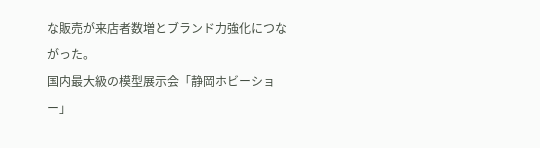な販売が来店者数増とブランド力強化につながった。
国内最大級の模型展示会「静岡ホビーショー」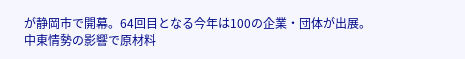が静岡市で開幕。64回目となる今年は100の企業・団体が出展。中東情勢の影響で原材料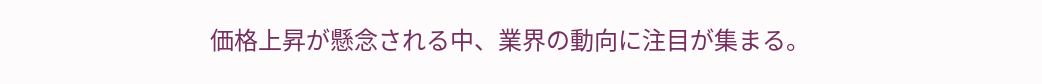価格上昇が懸念される中、業界の動向に注目が集まる。